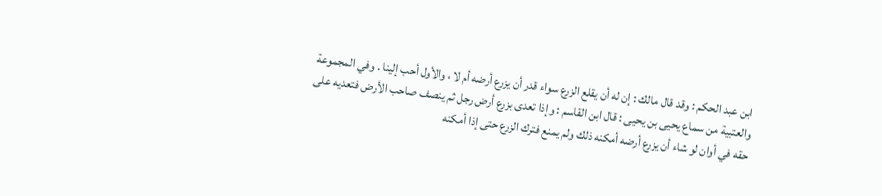ابن عبد الحكم : وقد قال مالك : إن له أن يقلع الزرع سواء قدر أن يزرع أرضه أم لا ، والأول أحب إلينا . وفي المجموعة والعتبية من سماع يحيى بن يحيى : قال ابن القاسم : وإذا تعدى بزرع أرض رجل ثم ينصف صاحب الأرض فتعديه على حقه في أوان لو شاء أن يزرع أرضه أمكنه ذلك ولم يمنع فترك الزرع حتى إذا أمكنه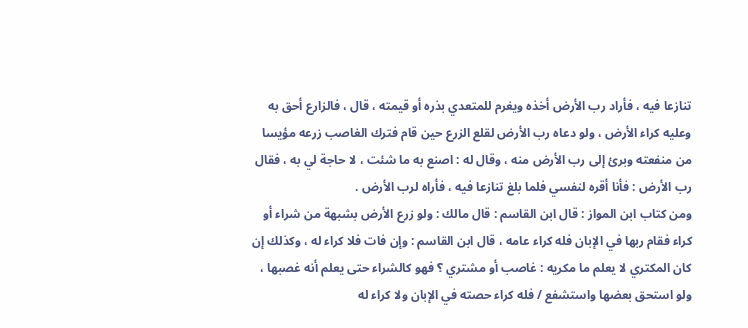تنازعا فيه ، فأراد رب الأرض أخذه ويغرم للمتعدي بذره أو قيمته ، قال ، فالزارع أحق به وعليه كراء الأرض ، ولو دعاه رب الأرض لقلع الزرع حين قام فترك الغاصب زرعه مؤيسا من منفعته وبرئ إلى رب الأرض منه ، وقال له : اصنع به ما شئت ، لا حاجة لي به ، فقال رب الأرض : فأنا أقره لنفسي فلما بلغ تنازعا فيه ، فأراه لرب الأرض .
ومن كتاب ابن المواز : قال ابن القاسم : قال مالك : ولو زرع الأرض بشبهة من شراء أو كراء فقام ربها في الإبان فله كراء عامه ، قال ابن القاسم : وإن فات فلا كراء له ، وكذلك إن كان المكتري لا يعلم ما مكريه : غاصب أو مشتري ؟ فهو كالشراء حتى يعلم أنه غصبها ، ولو استحق بعضها واستشفع / فله كراء حصته في الإبان ولا كراء له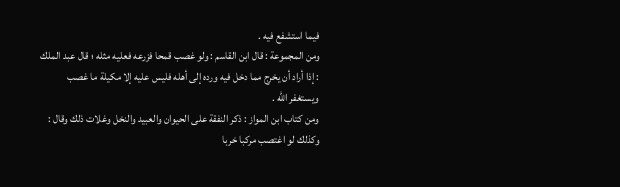فيما استشفع فيه .
ومن المجموعة : قال ابن القاسم : ولو غصب قمحا فزرعه فعليه مثله ؛ قال عبد الملك : إذا أراد أن يخرج مما دخل فيه ورده إلى أهله فليس عليه إلا مكيلة ما غصب ويستغفر الله .
ومن كتاب ابن المواز : ذكر النفقة على الحيوان والعبيد والنخل وغلات ذلك وقال : وكذلك لو اغتصب مركبا خربا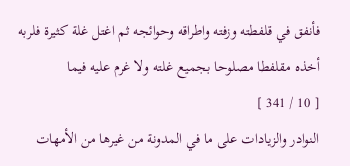فأنفق في قلفطته وزفته واطراقه وحوائجه ثم اغتل غلة كثيرة فلربه أخذه مقلفطا مصلوحا بجميع غلته ولا غرم عليه فيما
[ 10 / 341 ]
النوادر والزيادات على ما في المدونة من غيرها من الأمهات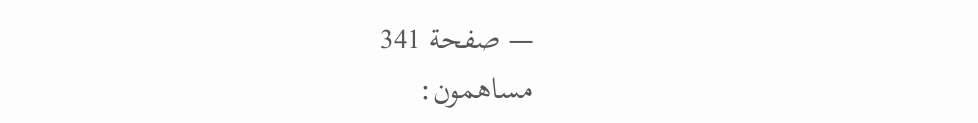— صفحة 341
مساهمون: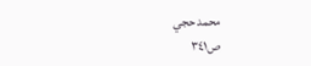محمد حجي
ص٣٤١